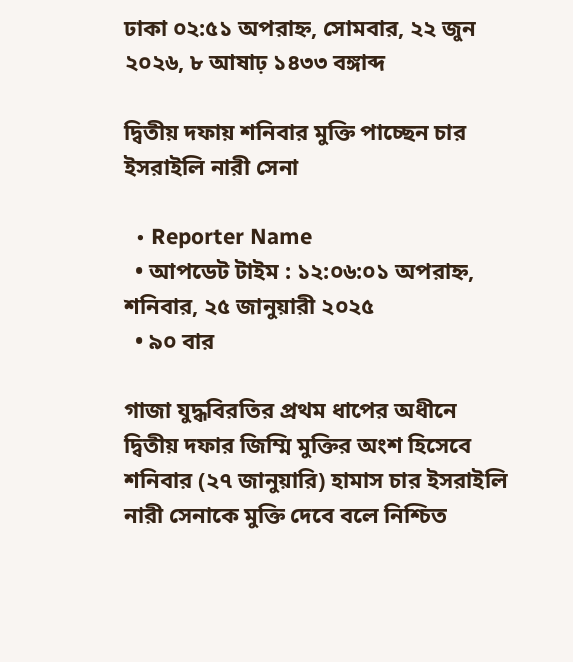ঢাকা ০২:৫১ অপরাহ্ন, সোমবার, ২২ জুন ২০২৬, ৮ আষাঢ় ১৪৩৩ বঙ্গাব্দ

দ্বিতীয় দফায় শনিবার মুক্তি পাচ্ছেন চার ইসরাইলি নারী সেনা

  • Reporter Name
  • আপডেট টাইম : ১২:০৬:০১ অপরাহ্ন, শনিবার, ২৫ জানুয়ারী ২০২৫
  • ৯০ বার

গাজা যুদ্ধবিরতির প্রথম ধাপের অধীনে দ্বিতীয় দফার জিম্মি মুক্তির অংশ হিসেবে শনিবার (২৭ জানুয়ারি) হামাস চার ইসরাইলি নারী সেনাকে মুক্তি দেবে বলে নিশ্চিত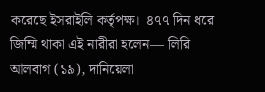করেছে ইসরাইলি কর্তৃপক্ষ।  ৪৭৭ দিন ধরে জিম্মি থাকা এই নারীরা হলেন— লিরি আলবাগ (১৯), দানিয়েলা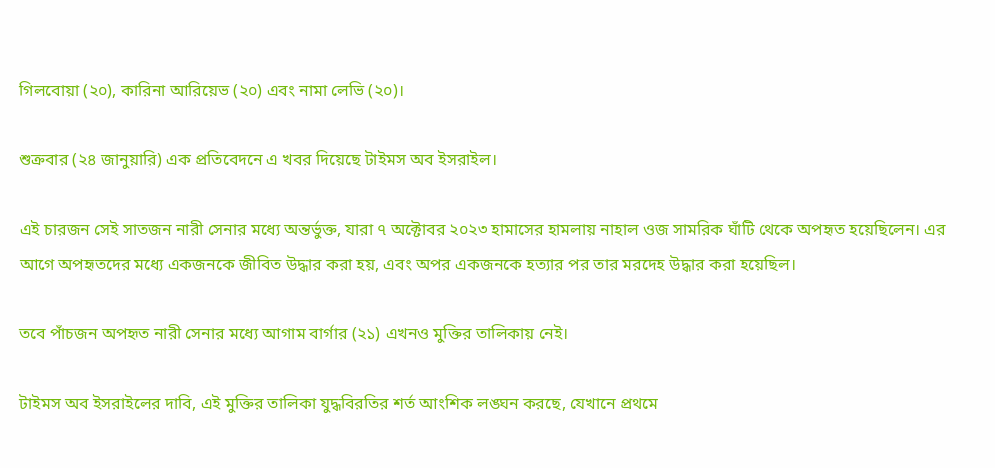গিলবোয়া (২০), কারিনা আরিয়েভ (২০) এবং নামা লেভি (২০)।

শুক্রবার (২৪ জানুয়ারি) এক প্রতিবেদনে এ খবর দিয়েছে টাইমস অব ইসরাইল।

এই চারজন সেই সাতজন নারী সেনার মধ্যে অন্তর্ভুক্ত, যারা ৭ অক্টোবর ২০২৩ হামাসের হামলায় নাহাল ওজ সামরিক ঘাঁটি থেকে অপহৃত হয়েছিলেন। এর আগে অপহৃতদের মধ্যে একজনকে জীবিত উদ্ধার করা হয়, এবং অপর একজনকে হত্যার পর তার মরদেহ উদ্ধার করা হয়েছিল।

তবে পাঁচজন অপহৃত নারী সেনার মধ্যে আগাম বার্গার (২১) এখনও মুক্তির তালিকায় নেই।

টাইমস অব ইসরাইলের দাবি, এই মুক্তির তালিকা যুদ্ধবিরতির শর্ত আংশিক লঙ্ঘন করছে, যেখানে প্রথমে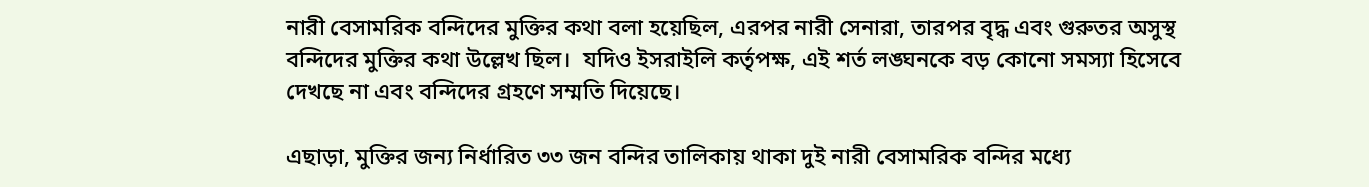নারী বেসামরিক বন্দিদের মুক্তির কথা বলা হয়েছিল, এরপর নারী সেনারা, তারপর বৃদ্ধ এবং গুরুতর অসুস্থ বন্দিদের মুক্তির কথা উল্লেখ ছিল।  যদিও ইসরাইলি কর্তৃপক্ষ, এই শর্ত লঙ্ঘনকে বড় কোনো সমস্যা হিসেবে দেখছে না এবং বন্দিদের গ্রহণে সম্মতি দিয়েছে।

এছাড়া, মুক্তির জন্য নির্ধারিত ৩৩ জন বন্দির তালিকায় থাকা দুই নারী বেসামরিক বন্দির মধ্যে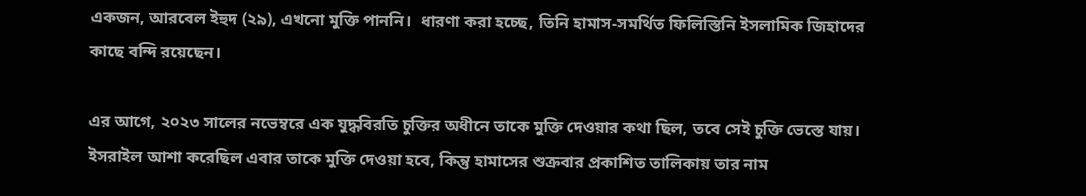একজন, আরবেল ইহুদ (২৯), এখনো মুক্তি পাননি।  ধারণা করা হচ্ছে, তিনি হামাস-সমর্থিত ফিলিস্তিনি ইসলামিক জিহাদের কাছে বন্দি রয়েছেন।

এর আগে, ২০২৩ সালের নভেম্বরে এক যুদ্ধবিরতি চুক্তির অধীনে তাকে মুক্তি দেওয়ার কথা ছিল, তবে সেই চুক্তি ভেস্তে যায়।  ইসরাইল আশা করেছিল এবার তাকে মুক্তি দেওয়া হবে, কিন্তু হামাসের শুক্রবার প্রকাশিত তালিকায় তার নাম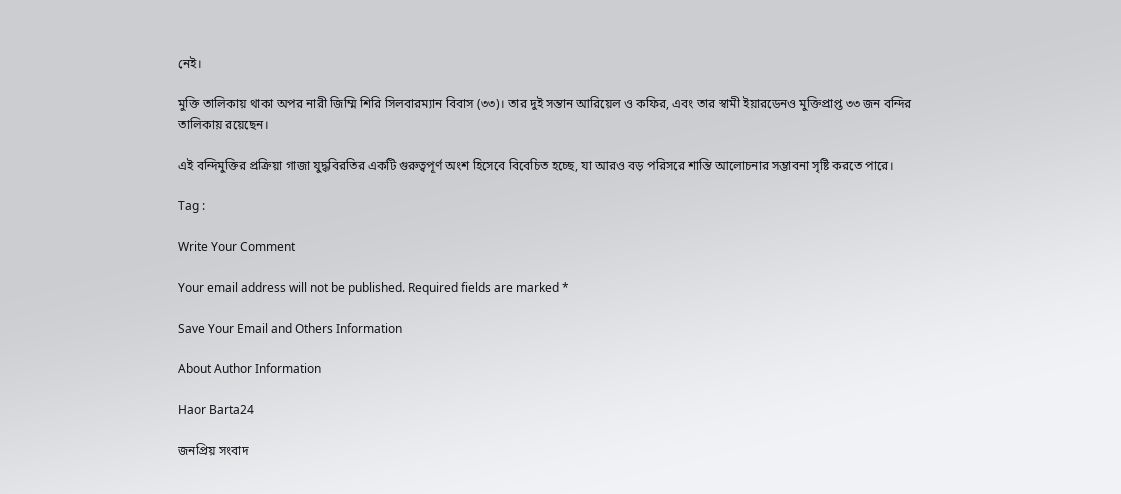নেই।

মুক্তি তালিকায় থাকা অপর নারী জিম্মি শিরি সিলবারম্যান বিবাস (৩৩)। তার দুই সন্তান আরিয়েল ও কফির, এবং তার স্বামী ইয়ারডেনও মুক্তিপ্রাপ্ত ৩৩ জন বন্দির তালিকায় রয়েছেন।

এই বন্দিমুক্তির প্রক্রিয়া গাজা যুদ্ধবিরতির একটি গুরুত্বপূর্ণ অংশ হিসেবে বিবেচিত হচ্ছে, যা আরও বড় পরিসরে শান্তি আলোচনার সম্ভাবনা সৃষ্টি করতে পারে।

Tag :

Write Your Comment

Your email address will not be published. Required fields are marked *

Save Your Email and Others Information

About Author Information

Haor Barta24

জনপ্রিয় সংবাদ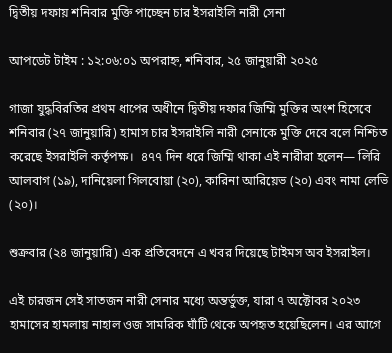দ্বিতীয় দফায় শনিবার মুক্তি পাচ্ছেন চার ইসরাইলি নারী সেনা

আপডেট টাইম : ১২:০৬:০১ অপরাহ্ন, শনিবার, ২৫ জানুয়ারী ২০২৫

গাজা যুদ্ধবিরতির প্রথম ধাপের অধীনে দ্বিতীয় দফার জিম্মি মুক্তির অংশ হিসেবে শনিবার (২৭ জানুয়ারি) হামাস চার ইসরাইলি নারী সেনাকে মুক্তি দেবে বলে নিশ্চিত করেছে ইসরাইলি কর্তৃপক্ষ।  ৪৭৭ দিন ধরে জিম্মি থাকা এই নারীরা হলেন— লিরি আলবাগ (১৯), দানিয়েলা গিলবোয়া (২০), কারিনা আরিয়েভ (২০) এবং নামা লেভি (২০)।

শুক্রবার (২৪ জানুয়ারি) এক প্রতিবেদনে এ খবর দিয়েছে টাইমস অব ইসরাইল।

এই চারজন সেই সাতজন নারী সেনার মধ্যে অন্তর্ভুক্ত, যারা ৭ অক্টোবর ২০২৩ হামাসের হামলায় নাহাল ওজ সামরিক ঘাঁটি থেকে অপহৃত হয়েছিলেন। এর আগে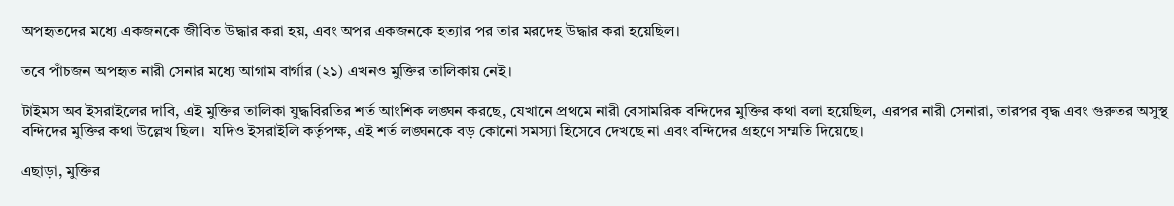অপহৃতদের মধ্যে একজনকে জীবিত উদ্ধার করা হয়, এবং অপর একজনকে হত্যার পর তার মরদেহ উদ্ধার করা হয়েছিল।

তবে পাঁচজন অপহৃত নারী সেনার মধ্যে আগাম বার্গার (২১) এখনও মুক্তির তালিকায় নেই।

টাইমস অব ইসরাইলের দাবি, এই মুক্তির তালিকা যুদ্ধবিরতির শর্ত আংশিক লঙ্ঘন করছে, যেখানে প্রথমে নারী বেসামরিক বন্দিদের মুক্তির কথা বলা হয়েছিল, এরপর নারী সেনারা, তারপর বৃদ্ধ এবং গুরুতর অসুস্থ বন্দিদের মুক্তির কথা উল্লেখ ছিল।  যদিও ইসরাইলি কর্তৃপক্ষ, এই শর্ত লঙ্ঘনকে বড় কোনো সমস্যা হিসেবে দেখছে না এবং বন্দিদের গ্রহণে সম্মতি দিয়েছে।

এছাড়া, মুক্তির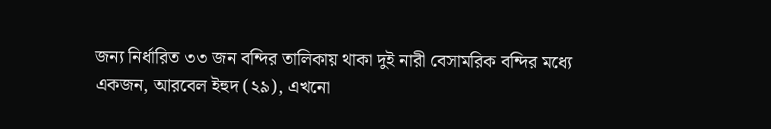জন্য নির্ধারিত ৩৩ জন বন্দির তালিকায় থাকা দুই নারী বেসামরিক বন্দির মধ্যে একজন, আরবেল ইহুদ (২৯), এখনো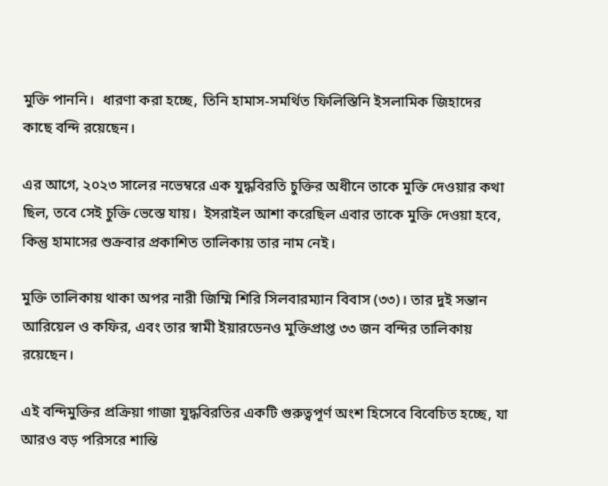মুক্তি পাননি।  ধারণা করা হচ্ছে, তিনি হামাস-সমর্থিত ফিলিস্তিনি ইসলামিক জিহাদের কাছে বন্দি রয়েছেন।

এর আগে, ২০২৩ সালের নভেম্বরে এক যুদ্ধবিরতি চুক্তির অধীনে তাকে মুক্তি দেওয়ার কথা ছিল, তবে সেই চুক্তি ভেস্তে যায়।  ইসরাইল আশা করেছিল এবার তাকে মুক্তি দেওয়া হবে, কিন্তু হামাসের শুক্রবার প্রকাশিত তালিকায় তার নাম নেই।

মুক্তি তালিকায় থাকা অপর নারী জিম্মি শিরি সিলবারম্যান বিবাস (৩৩)। তার দুই সন্তান আরিয়েল ও কফির, এবং তার স্বামী ইয়ারডেনও মুক্তিপ্রাপ্ত ৩৩ জন বন্দির তালিকায় রয়েছেন।

এই বন্দিমুক্তির প্রক্রিয়া গাজা যুদ্ধবিরতির একটি গুরুত্বপূর্ণ অংশ হিসেবে বিবেচিত হচ্ছে, যা আরও বড় পরিসরে শান্তি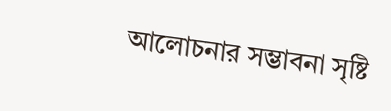আলোচনার সম্ভাবনা সৃষ্টি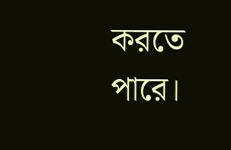করতে পারে।